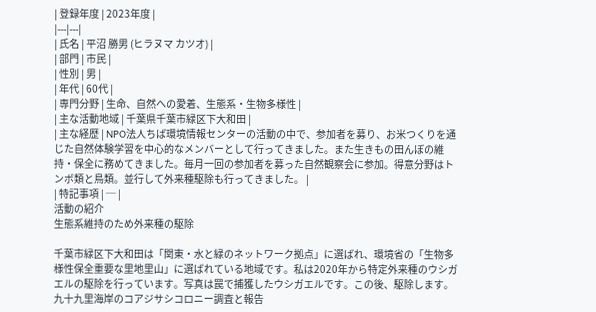| 登録年度 | 2023年度 |
|---|---|
| 氏名 | 平沼 勝男 (ヒラヌマ カツオ) |
| 部門 | 市民 |
| 性別 | 男 |
| 年代 | 60代 |
| 専門分野 | 生命、自然への愛着、生態系・生物多様性 |
| 主な活動地域 | 千葉県千葉市緑区下大和田 |
| 主な経歴 | NPO法人ちば環境情報センターの活動の中で、参加者を募り、お米つくりを通じた自然体験学習を中心的なメンバーとして行ってきました。また生きもの田んぼの維持・保全に務めてきました。毎月一回の参加者を募った自然観察会に参加。得意分野はトンボ類と鳥類。並行して外来種駆除も行ってきました。 |
| 特記事項 | ─ |
活動の紹介
生態系維持のため外来種の駆除

千葉市緑区下大和田は「関東・水と緑のネットワーク拠点」に選ばれ、環境省の「生物多様性保全重要な里地里山」に選ばれている地域です。私は2020年から特定外来種のウシガエルの駆除を行っています。写真は罠で捕獲したウシガエルです。この後、駆除します。
九十九里海岸のコアジサシコロニー調査と報告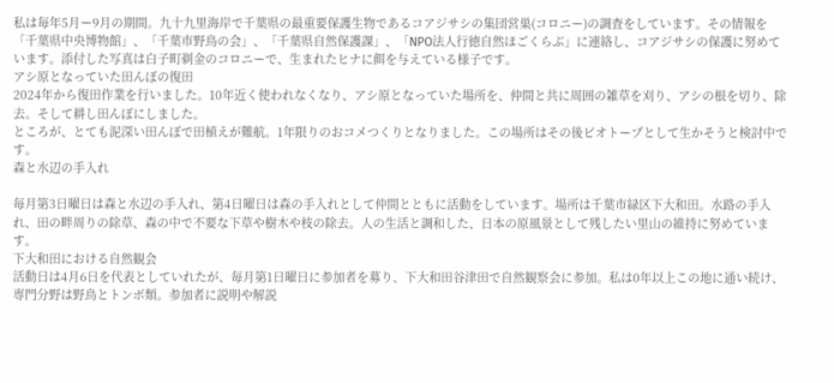私は毎年5月ー9月の期間。九十九里海岸で千葉県の最重要保護生物であるコアジサシの集団営巣(コロニー)の調査をしています。その情報を「千葉県中央博物館」、「千葉市野鳥の会」、「千葉県自然保護課」、「NPO法人行徳自然ほごくらぶ」に連絡し、コアジサシの保護に努めています。添付した写真は白子町剃金のコロニーで、生まれたヒナに餌を与えている様子です。
アシ原となっていた田んぼの復田
2024年から復田作業を行いました。10年近く使われなくなり、アシ原となっていた場所を、仲間と共に周囲の雑草を刈り、アシの根を切り、除去。そして耕し田んぼにしました。
ところが、とても泥深い田んぼで田植えが難航。1年限りのおコメつくりとなりました。この場所はその後ビオトープとして生かそうと検討中です。
森と水辺の手入れ

毎月第3日曜日は森と水辺の手入れ、第4日曜日は森の手入れとして仲間とともに活動をしています。場所は千葉市緑区下大和田。水路の手入れ、田の畔周りの除草、森の中で不要な下草や樹木や枝の除去。人の生活と調和した、日本の原風景として残したい里山の維持に努めています。
下大和田における自然観会
活動日は4月6日を代表としていれたが、毎月第1日曜日に参加者を募り、下大和田谷津田で自然観察会に参加。私は0年以上この地に通い続け、専門分野は野鳥とトンボ類。参加者に説明や解説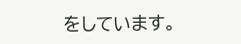をしています。